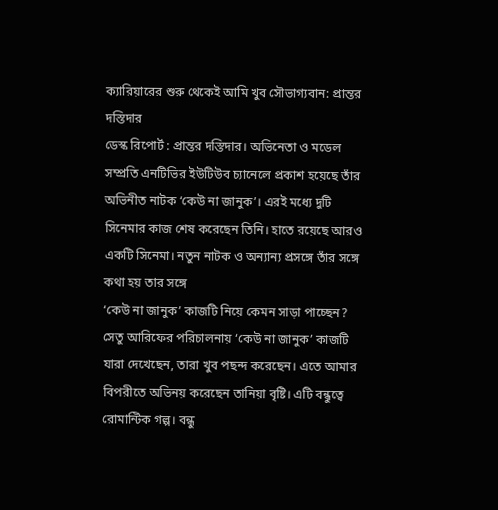ক্যারিয়ারের শুরু থেকেই আমি খুব সৌভাগ্যবান: প্রান্তর দস্তিদার
ডেস্ক রিপোর্ট : প্রান্তর দস্তিদার। অভিনেতা ও মডেল সম্প্রতি এনটিভির ইউটিউব চ্যানেলে প্রকাশ হয়েছে তাঁর অভিনীত নাটক ‘কেউ না জানুক’। এরই মধ্যে দুটি সিনেমার কাজ শেষ করেছেন তিনি। হাতে রয়েছে আরও একটি সিনেমা। নতুন নাটক ও অন্যান্য প্রসঙ্গে তাঁর সঙ্গে কথা হয় তার সঙ্গে
‘কেউ না জানুক’ কাজটি নিয়ে কেমন সাড়া পাচ্ছেন?
সেতু আরিফের পরিচালনায় ‘কেউ না জানুক’ কাজটি যারা দেখেছেন, তারা খুব পছন্দ করেছেন। এতে আমার বিপরীতে অভিনয় করেছেন তানিয়া বৃষ্টি। এটি বন্ধুত্বে রোমান্টিক গল্প। বন্ধু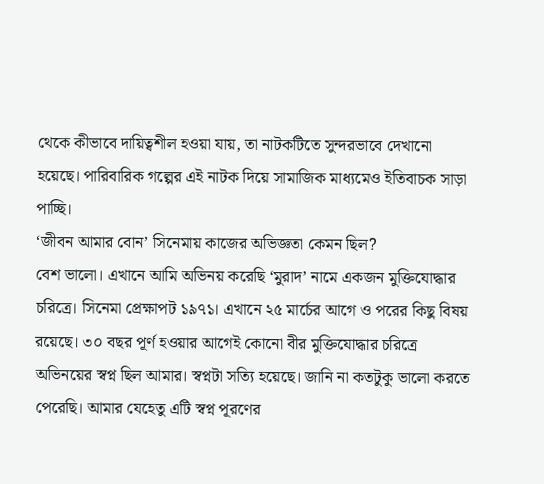থেকে কীভাবে দায়িত্বশীল হওয়া যায়, তা নাটকটিতে সুন্দরভাবে দেখানো হয়েছে। পারিবারিক গল্পের এই নাটক দিয়ে সামাজিক মাধ্যমেও ইতিবাচক সাড়া পাচ্ছি।
‘জীবন আমার বোন’ সিনেমায় কাজের অভিজ্ঞতা কেমন ছিল?
বেশ ভালো। এখানে আমি অভিনয় করেছি ‘মুরাদ’ নামে একজন মুক্তিযোদ্ধার চরিত্রে। সিনেমা প্রেক্ষাপট ১৯৭১। এখানে ২৫ মার্চের আগে ও পরের কিছু বিষয় রয়েছে। ৩০ বছর পূর্ণ হওয়ার আগেই কোনো বীর মুক্তিযোদ্ধার চরিত্রে অভিনয়ের স্বপ্ন ছিল আমার। স্বপ্নটা সত্যি হয়েছে। জানি না কতটুকু ভালো করতে পেরেছি। আমার যেহেতু এটি স্বপ্ন পূরণের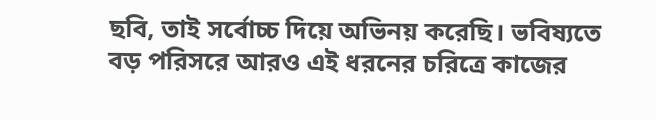ছবি, তাই সর্বোচ্চ দিয়ে অভিনয় করেছি। ভবিষ্যতে বড় পরিসরে আরও এই ধরনের চরিত্রে কাজের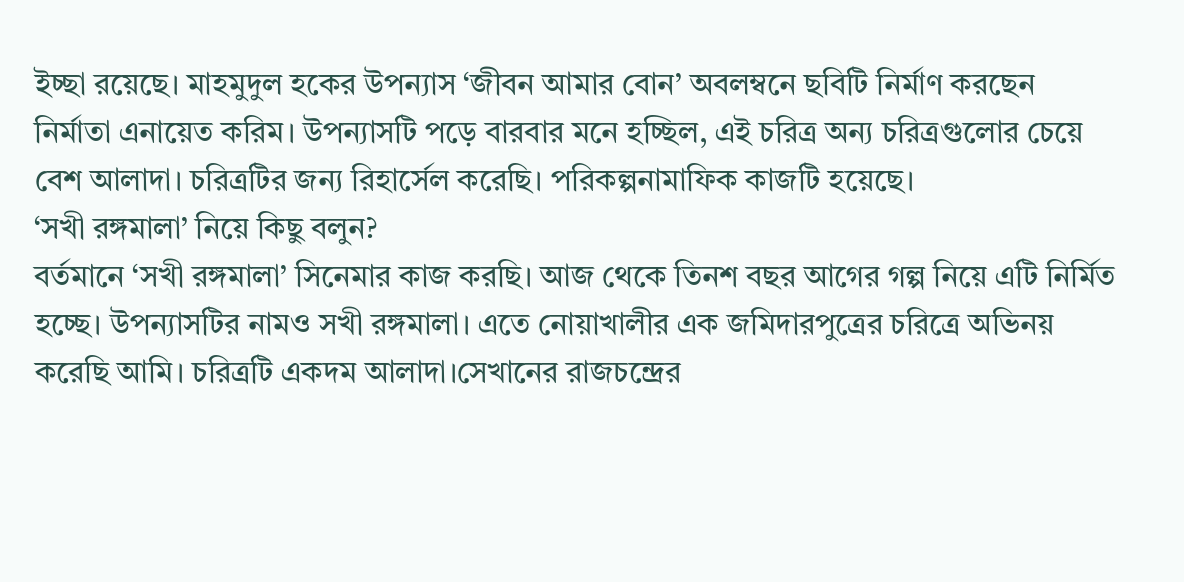ইচ্ছা রয়েছে। মাহমুদুল হকের উপন্যাস ‘জীবন আমার বোন’ অবলম্বনে ছবিটি নির্মাণ করছেন নির্মাতা এনায়েত করিম। উপন্যাসটি পড়ে বারবার মনে হচ্ছিল, এই চরিত্র অন্য চরিত্রগুলোর চেয়ে বেশ আলাদা। চরিত্রটির জন্য রিহার্সেল করেছি। পরিকল্পনামাফিক কাজটি হয়েছে।
‘সখী রঙ্গমালা’ নিয়ে কিছু বলুন?
বর্তমানে ‘সখী রঙ্গমালা’ সিনেমার কাজ করছি। আজ থেকে তিনশ বছর আগের গল্প নিয়ে এটি নির্মিত হচ্ছে। উপন্যাসটির নামও সখী রঙ্গমালা। এতে নোয়াখালীর এক জমিদারপুত্রের চরিত্রে অভিনয় করেছি আমি। চরিত্রটি একদম আলাদা।সেখানের রাজচন্দ্রের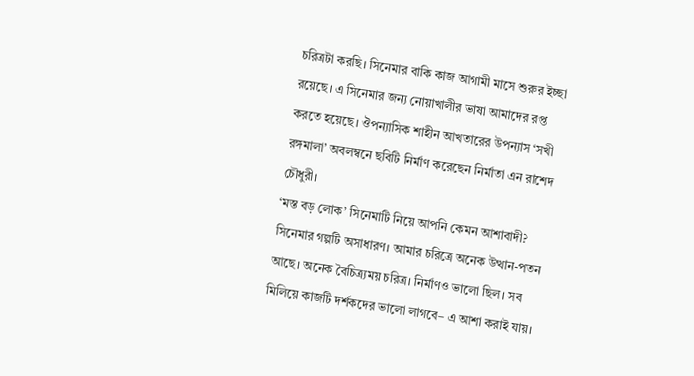চরিত্রটা করছি। সিনেমার বাকি কাজ আগামী মাসে শুরুর ইচ্ছা রয়েছে। এ সিনেমার জন্য নোয়াখালীর ভাষা আমাদের রপ্ত করতে হয়েছে। ঔপন্যাসিক শাহীন আখতারের উপন্যাস ‘সখী রঙ্গমালা’ অবলম্বনে ছবিটি নির্মাণ করেছেন নির্মাতা এন রাশেদ চৌধুরী।
‘মস্ত বড় লোক’ সিনেমাটি নিয়ে আপনি কেমন আশাবাদী?
সিনেমার গল্পটি অসাধারণ। আমার চরিত্রে অনেক উত্থান-পতন আছে। অনেক বৈচিত্র্যময় চরিত্র। নির্মাণও ভালো ছিল। সব মিলিয়ে কাজটি দর্শকদের ভালো লাগবে– এ আশা করাই যায়।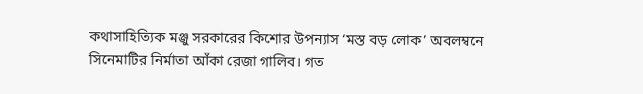কথাসাহিত্যিক মঞ্জু সরকারের কিশোর উপন্যাস ‘মস্ত বড় লোক’ অবলম্বনে সিনেমাটির নির্মাতা আঁকা রেজা গালিব। গত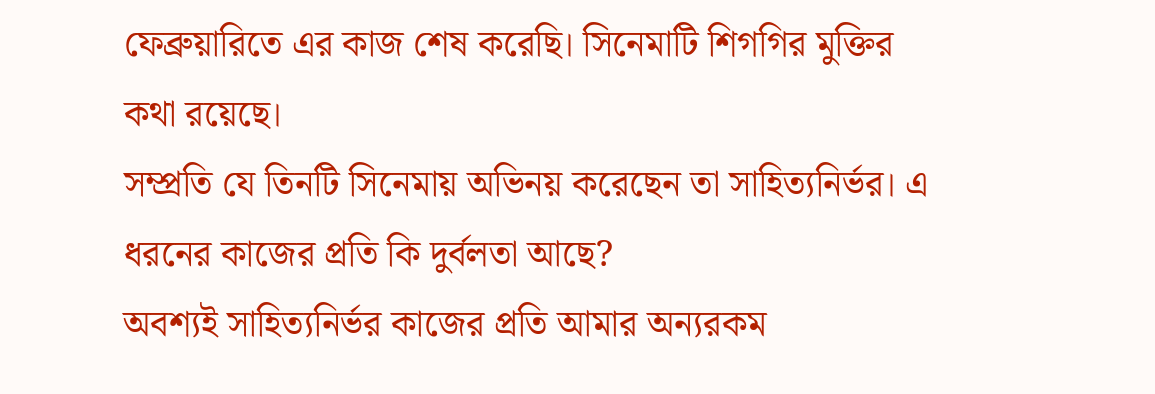ফেব্রুয়ারিতে এর কাজ শেষ করেছি। সিনেমাটি শিগগির মুক্তির কথা রয়েছে।
সম্প্রতি যে তিনটি সিনেমায় অভিনয় করেছেন তা সাহিত্যনির্ভর। এ ধরনের কাজের প্রতি কি দুর্বলতা আছে?
অবশ্যই সাহিত্যনির্ভর কাজের প্রতি আমার অন্যরকম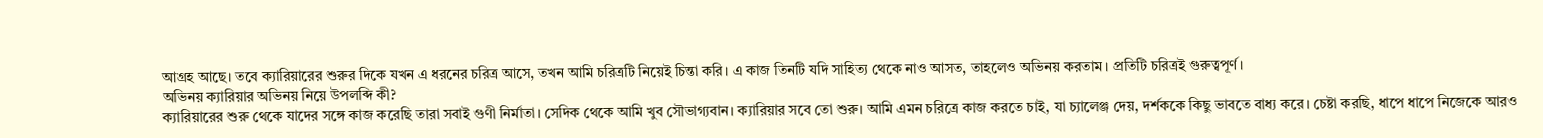আগ্রহ আছে। তবে ক্যারিয়ারের শুরুর দিকে যখন এ ধরনের চরিত্র আসে, তখন আমি চরিত্রটি নিয়েই চিন্তা করি। এ কাজ তিনটি যদি সাহিত্য থেকে নাও আসত, তাহলেও অভিনয় করতাম। প্রতিটি চরিত্রই গুরুত্বপূর্ণ।
অভিনয় ক্যারিয়ার অভিনয় নিয়ে উপলব্দি কী?
ক্যারিয়ারের শুরু থেকে যাদের সঙ্গে কাজ করেছি তারা সবাই গুণী নির্মাতা। সেদিক থেকে আমি খুব সৌভাগ্যবান। ক্যারিয়ার সবে তো শুরু। আমি এমন চরিত্রে কাজ করতে চাই, যা চ্যালেঞ্জ দেয়, দর্শককে কিছু ভাবতে বাধ্য করে। চেষ্টা করছি, ধাপে ধাপে নিজেকে আরও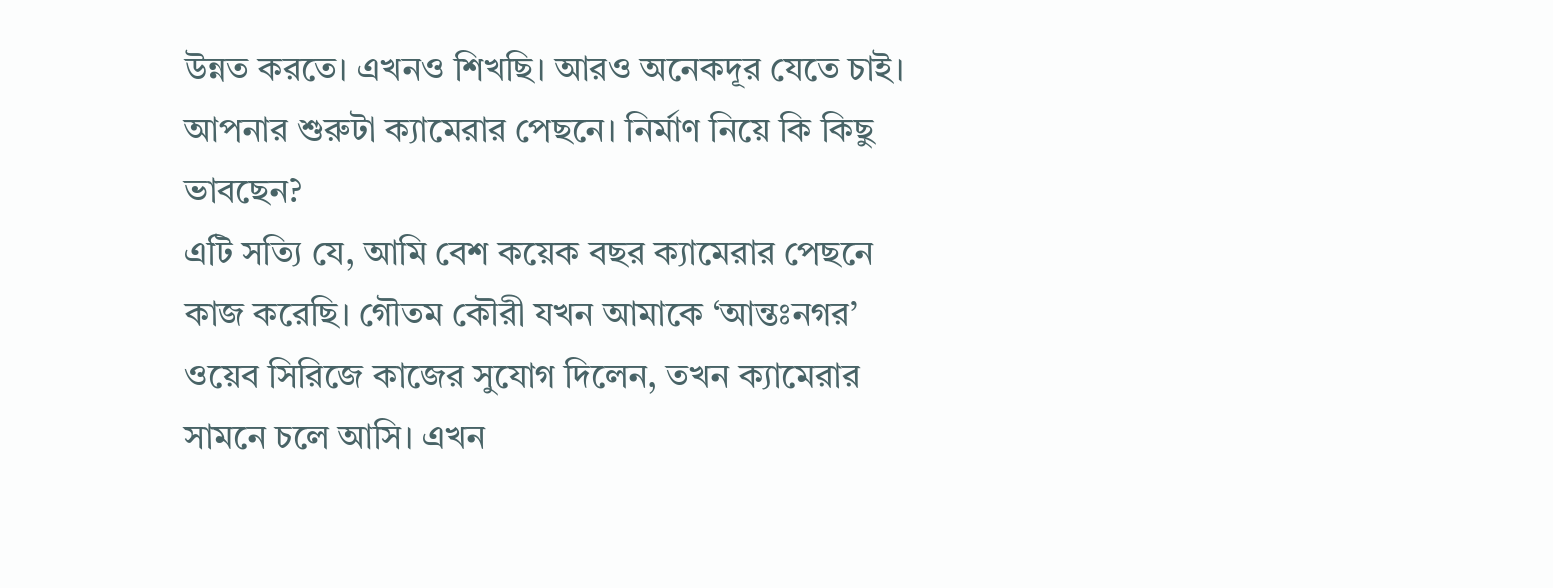উন্নত করতে। এখনও শিখছি। আরও অনেকদূর যেতে চাই।
আপনার শুরুটা ক্যামেরার পেছনে। নির্মাণ নিয়ে কি কিছু ভাবছেন?
এটি সত্যি যে, আমি বেশ কয়েক বছর ক্যামেরার পেছনে কাজ করেছি। গৌতম কৌরী যখন আমাকে ‘আন্তঃনগর’ ওয়েব সিরিজে কাজের সুযোগ দিলেন, তখন ক্যামেরার সামনে চলে আসি। এখন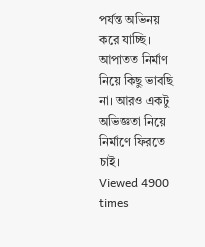পর্যন্ত অভিনয় করে যাচ্ছি। আপাতত নির্মাণ নিয়ে কিছু ভাবছি না। আরও একটু অভিজ্ঞতা নিয়ে নির্মাণে ফিরতে চাই।
Viewed 4900 times